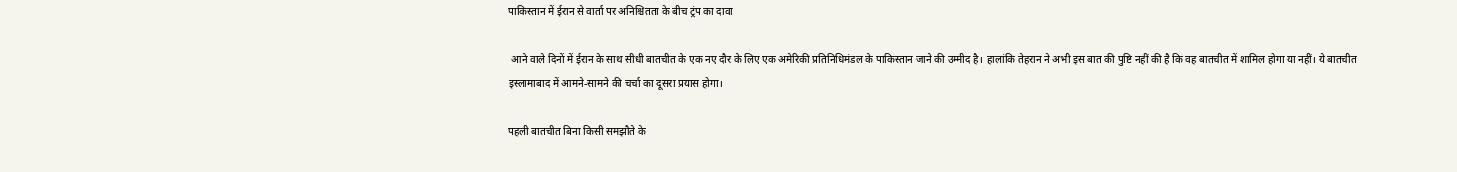पाकिस्तान में ईरान से वार्ता पर अनिश्चितता के बीच ट्रंप का दावा

 आने वाले दिनों में ईरान के साथ सीधी बातचीत के एक नए दौर के लिए एक अमेरिकी प्रतिनिधिमंडल के पाकिस्तान जाने की उम्मीद है। हालांकि तेहरान ने अभी इस बात की पुष्टि नहीं की है कि वह बातचीत में शामिल होगा या नहीं। ये बातचीत इस्लामाबाद में आमने-सामने की चर्चा का दूसरा प्रयास होगा।

पहली बातचीत बिना किसी समझौते के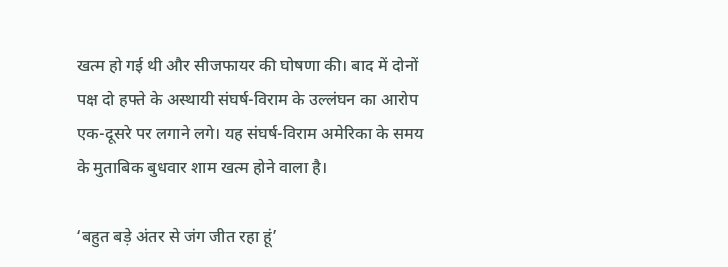खत्म हो गई थी और सीजफायर की घोषणा की। बाद में दोनों पक्ष दो हफ्ते के अस्थायी संघर्ष-विराम के उल्लंघन का आरोप एक-दूसरे पर लगाने लगे। यह संघर्ष-विराम अमेरिका के समय के मुताबिक बुधवार शाम खत्म होने वाला है।

‘बहुत बड़े अंतर से जंग जीत रहा हूं’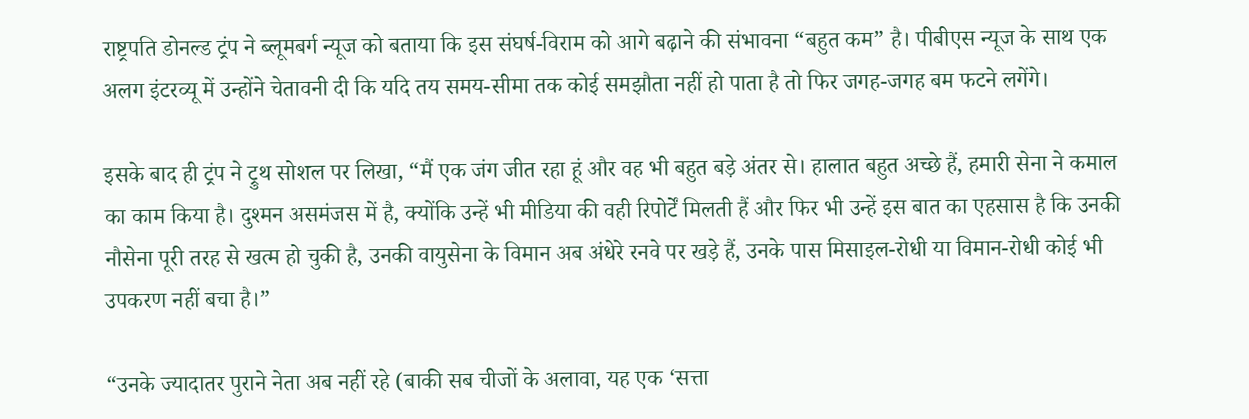राष्ट्रपति डोनल्ड ट्रंप ने ब्लूमबर्ग न्यूज को बताया कि इस संघर्ष-विराम को आगे बढ़ाने की संभावना “बहुत कम” है। पीबीएस न्यूज के साथ एक अलग इंटरव्यू में उन्होंने चेतावनी दी कि यदि तय समय-सीमा तक कोई समझौता नहीं हो पाता है तो फिर जगह-जगह बम फटने लगेंगे।

इसके बाद ही ट्रंप ने ट्रुथ सोशल पर लिखा, “मैं एक जंग जीत रहा हूं और वह भी बहुत बड़े अंतर से। हालात बहुत अच्छे हैं, हमारी सेना ने कमाल का काम किया है। दुश्मन असमंजस में है, क्योंकि उन्हें भी मीडिया की वही रिपोर्टें मिलती हैं और फिर भी उन्हें इस बात का एहसास है कि उनकी नौसेना पूरी तरह से खत्म हो चुकी है, उनकी वायुसेना के विमान अब अंधेरे रनवे पर खड़े हैं, उनके पास मिसाइल-रोधी या विमान-रोधी कोई भी उपकरण नहीं बचा है।”

“उनके ज्यादातर पुराने नेता अब नहीं रहे (बाकी सब चीजों के अलावा, यह एक ‘सत्ता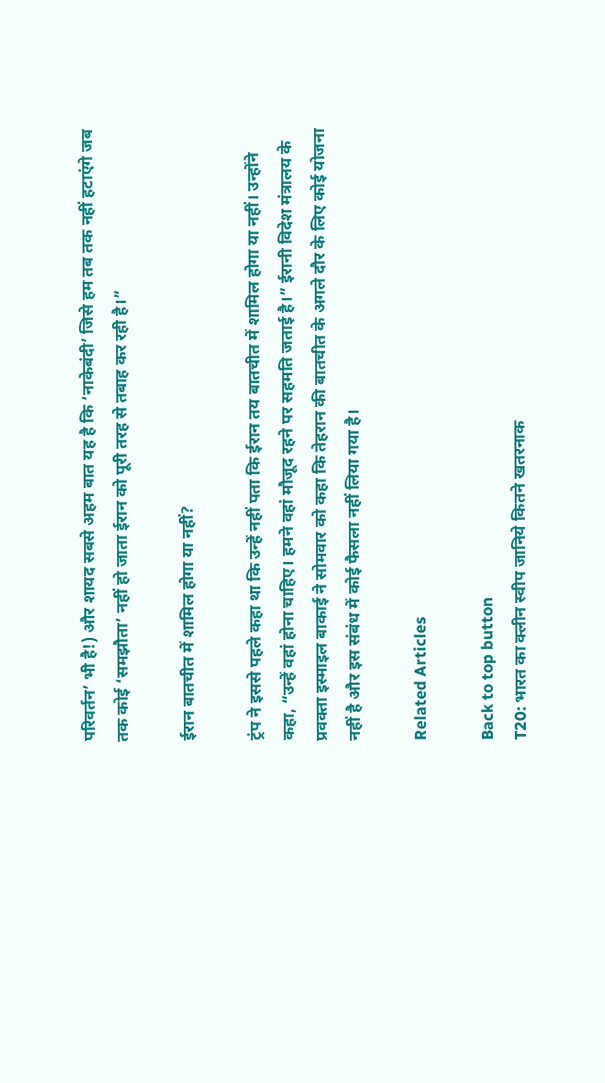परिवर्तन’ भी है!) और शायद सबसे अहम बात यह है कि ‘नाकेबंदी’ जिसे हम तब तक नहीं हटाएंगे जब तक कोई ‘समझौता’ नहीं हो जाता ईरान को पूरी तरह से तबाह कर रही है।”

ईरान बातचीत में शामिल होगा या नहीं?

ट्रंप ने इससे पहले कहा था कि उन्हें नहीं पता कि ईरान तय बातचीत में शामिल होगा या नहीं। उन्होंने कहा, “उन्हें वहां होना चाहिए। हमने वहां मौजूद रहने पर सहमति जताई है।” ईरानी विदेश मंत्रालय के प्रवक्ता इस्माइल बाकाई ने सोमवार को कहा कि तेहरान की बातचीत के अगले दौर के लिए कोई योजना नहीं है और इस संबंध में कोई फैसला नहीं लिया गया है।

Related Articles

Back to top button
T20: भारत का क्लीन स्वीप जानिये कितने खतरनाक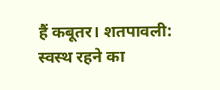हैं कबूतर। शतपावली: स्वस्थ रहने का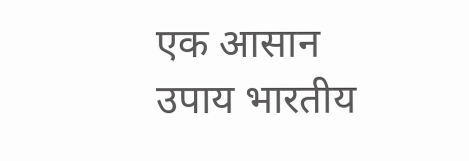एक आसान उपाय भारतीय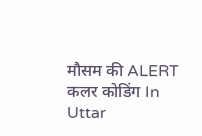मौसम की ALERT कलर कोडिंग In Uttar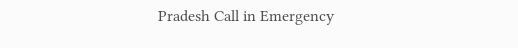Pradesh Call in Emergency